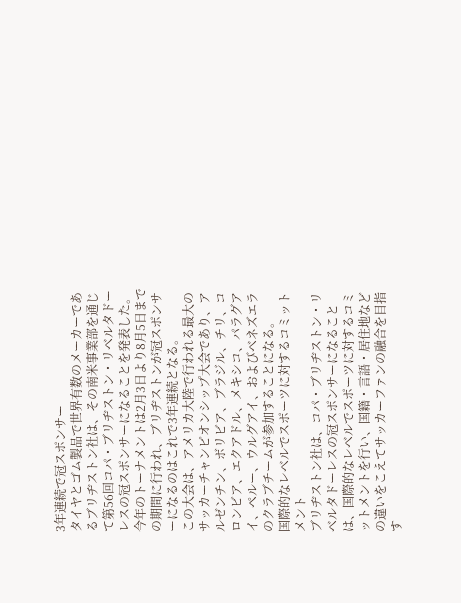3年連続で冠スポンサー
タイヤとゴム製品で世界有数のメーカーであるブリヂストン社は、その南米事業部を通じて第56回コパ・ブリヂストン・リベルタドーレスの冠スポンサーになることを発表した。今年のトーナメントは2月3日より8月5日までの期間に行われ、ブリヂストンが冠スポンサーになるのはこれで3年連続となる。
この大会は、アメリカ大陸で行われる最大のサッカーチャンピオンシップ大会であり、アルゼンチン、ボリビア、ブラジル、チリ、コロンビア、エクアドル、メキシコ、パラグアイ、ペルー、ウルグアイ、およびベネズエラのクラブチームが参加することになる。
国際的なレベルでスポーツに対するコミットメント
ブリヂストン社は、コパ・ブリヂストン・リベルタドーレスの冠スポンサーになることは、国際的なレベルでスポーツに対するコミットメントを行い、国籍・言語・居住地などの違いをこえてサッカーファンの融合を目指す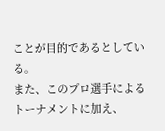ことが目的であるとしている。
また、このプロ選手によるトーナメントに加え、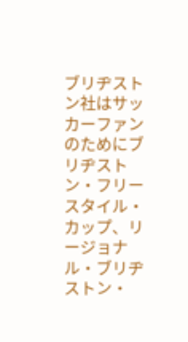ブリヂストン社はサッカーファンのためにブリヂストン・フリースタイル・カップ、リージョナル・ブリヂストン・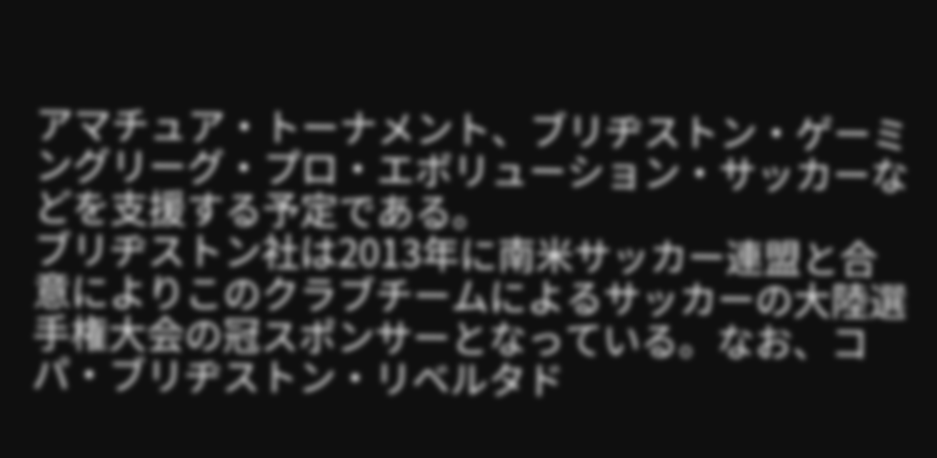アマチュア・トーナメント、ブリヂストン・ゲーミングリーグ・プロ・エボリューション・サッカーなどを支援する予定である。
ブリヂストン社は2013年に南米サッカー連盟と合意によりこのクラブチームによるサッカーの大陸選手権大会の冠スポンサーとなっている。なお、コパ・ブリヂストン・リベルタド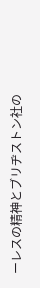ーレスの精神とブリヂストン社の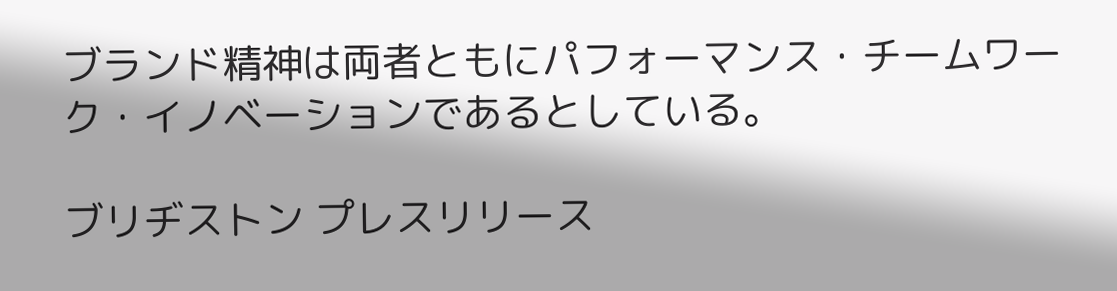ブランド精神は両者ともにパフォーマンス・チームワーク・イノベーションであるとしている。

ブリヂストン プレスリリース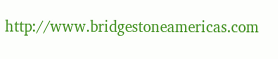http://www.bridgestoneamericas.com